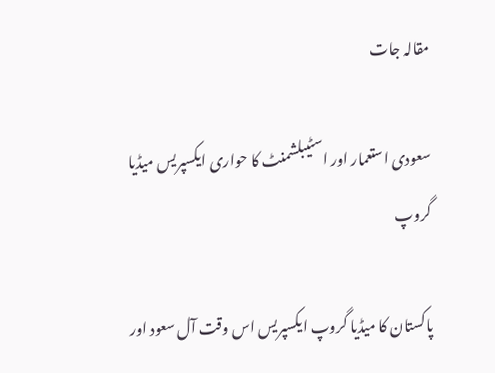مقالہ جات

سعودی استعمار اور اسٹیبلشمنٹ کا حواری ایکسپریس میڈیا گروپ

پاکستان کا میڈیا گروپ ایکسپریس اس وقت آل سعود اور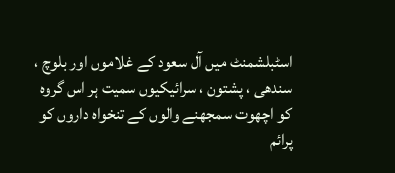اسٹبلشمنٹ میں آل سعود کے غلاموں اور بلوچ ، سندھی ، پشتون ، سرائیکیوں سمیت ہر اس گروہ کو اچھوت سمجھنے والوں کے تنخواہ داروں کو پرائم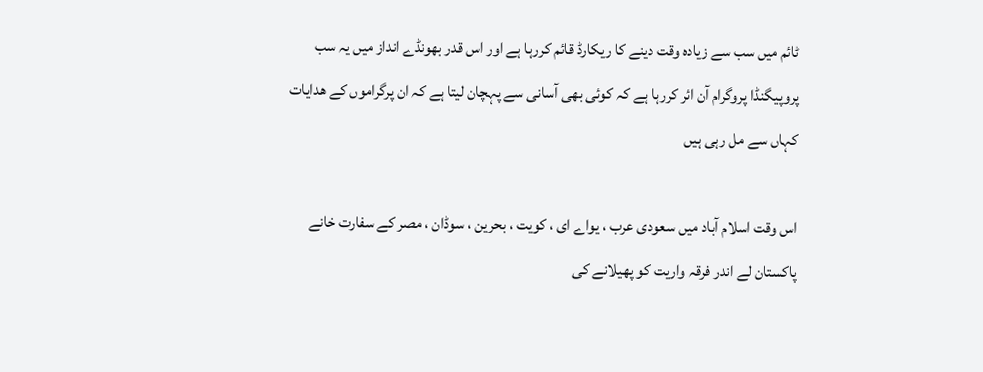ٹائم میں سب سے زیادہ وقت دینے کا ریکارڈ قائم کررہا ہے اور اس قدر بھونڈے انداز میں یہ سب پروپیگنڈا پروگرام آن ائر کررہا ہے کہ کوئی بھی آسانی سے پہچان لیتا ہے کہ ان پرگراموں کے ھدایات کہاں سے مل رہی ہیں

اس وقت اسلام آباد میں سعودی عرب ، یواے ای ، کویت ، بحرین ، سوڈان ، مصر کے سفارت خانے پاکستان لے اندر فرقہ واریت کو پھیلانے کی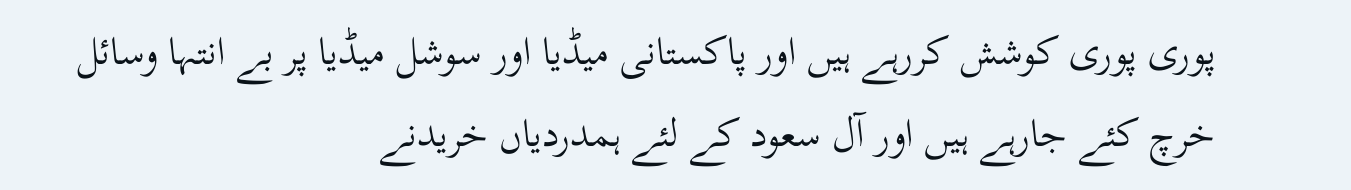پوری پوری کوشش کررہے ہیں اور پاکستانی میڈیا اور سوشل میڈیا پر بے انتہا وسائل خرچ کئے جارہے ہیں اور آل سعود کے لئے ہمدردیاں خریدنے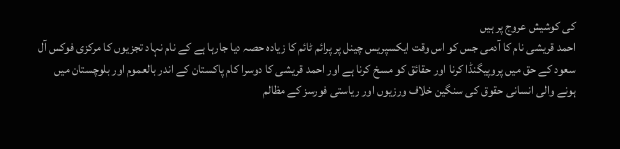کی کوشیش عروج پر ہیں
احمد قریشی نام کا آدمی جس کو اس وقت ایکسپریس چینل پر پرائم ٹائم کا زیادہ حصہ دیا جارہا ہے کے نام نہاد تجزیوں کا مرکزی فوکس آل سعود کے حق میں پروپیگنڈا کرنا اور حقائق کو مسخ کرنا ہے اور احمد قریشی کا دوسرا کام پاکستان کے اندر بالعموم اور بلوچستان میں ہونے والی انسانی حقوق کی سنگین خلاف ورزیوں اور ریاستی فورسز کے مظالم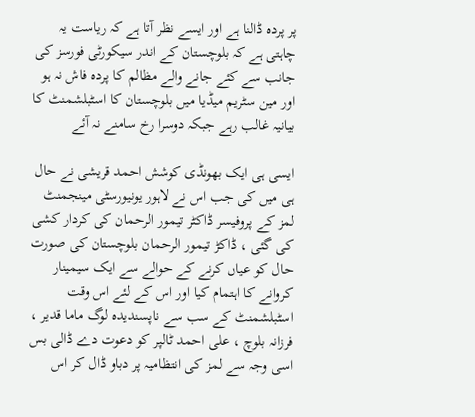پر پردہ ڈالنا ہے اور ایسے نظر آتا ہے کہ ریاست یہ چاہتی ہے کہ بلوچستان کے اندر سیکورٹی فورسز کی جانب سے کئے جانے والے مظالم کا پردہ فاش نہ ہو اور مین سٹریم میڈیا میں بلوچستان کا اسٹبلشمنٹ کا بیانیہ غالب رہے جبکہ دوسرا رخ سامنے نہ آئے

ایسی ہی ایک بھونڈی کوشش احمد قریشی نے حال ہی میں کی جب اس نے لاہور یونیورسٹی مینجمنٹ لمز کے پروفیسر ڈاکٹر تیمور الرحمان کی کردار کشی کی گئی ، ڈاکڑ تیمور الرحمان بلوچستان کی صورت حال کو عیاں کرنے کے حوالے سے ایک سیمینار کروانے کا اہتمام کیا اور اس کے لئے اس وقت اسٹبلشمنٹ کے سب سے ناپسندیدہ لوگ ماما قدیر ، فرزانہ بلوچ ، علی احمد ٹالپر کو دعوت دے ڈالی بس اسی وجہ سے لمز کی انتظامیہ پر دباو ڈال کر اس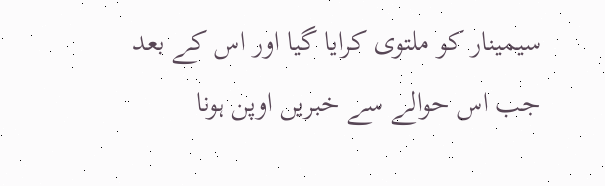سیمینار کو ملتوی کرایا گیا اور اس کے بعد جب اس حوالے سے خبریں اوپن ہونا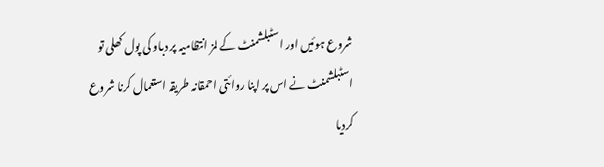شروع ہوئیں اور اسٹبلشمنٹ کے لمز انتظامیہ پر دباو کی پول کھلی تو اسٹبلشمنٹ نے اس پر اپنا روائتی احمقانہ طریقہ استعمال کرنا شروع کردیا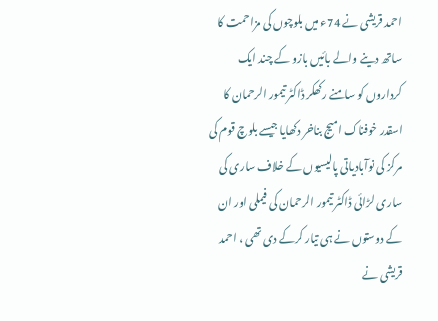احمد قریشی نے 74ء میں بلوچوں کی مزاحمت کا ساتھ دینے والے بائیں بازو کے چند ایک کرداروں کو سامنے رکھکر ڈاکٹر تیمور الرحمان کا اسقدر خوفناک امیج بناخر دکھایا جیسے بلوچ قوم کی مرکز کی نوآبادیاتی پالیسیوں کے خلاف ساری کی ساری لڑائی ڈاکٹر تیمور الرحمان کی فیملی اور ان کے دوستوں نے ہی تیار کرکے دی تھی ، احمد قریشی نے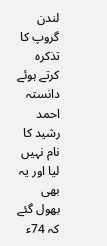لندن گروپ کا تذکرہ کرتے ہوئے دانستہ احمد رشید کا نام نہیں لیا اور یہ بھی بھول گئے کہ 74ء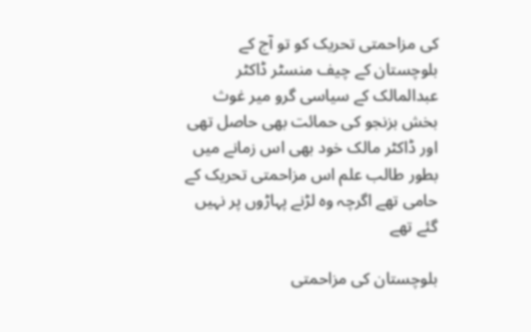کی مزاحمتی تحریک کو تو آج کے بلوچستان کے چیف منسٹر ڈاکٹر عبدالمالک کے سیاسی گرو میر غوث بخش بزنجو کی حمائت بھی حاصل تھی اور ڈاکٹر مالک خود بھی اس زمانے میں بطور طالب علم اس مزاحمتی تحریک کے حامی تھے اگرچہ وہ لڑنے پہاڑوں پر نہیں گئے تھے

بلوچستان کی مزاحمتی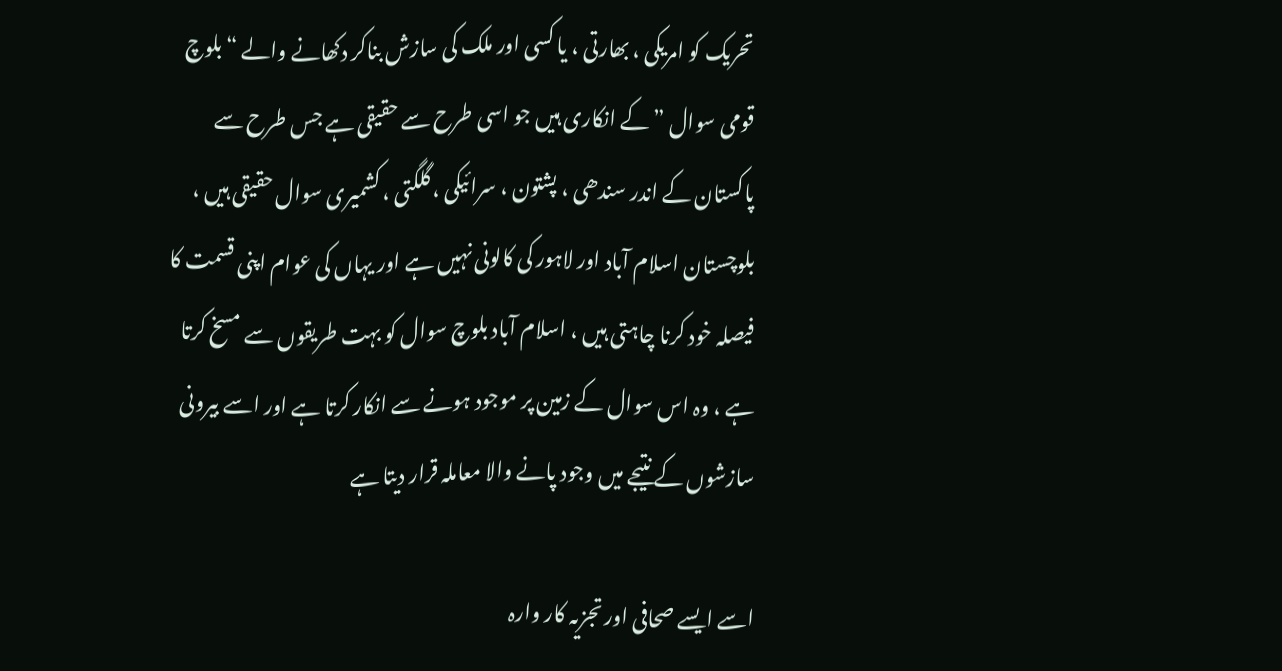تحریک کو امریکی ، بھارتی ، یا کسی اور ملک کی سازش بناکر دکھانے والے “بلوچ قومی سوال ” کے انکاری ہیں جو اسی طرح سے حقیقی ہے جس طرح سے پاکستان کے اندر سندھی ، پشتون ، سرائیکی ، گلگتی ، کشمیری سوال حقیقی ہیں ، بلوچستان اسلام آباد اور لاہور کی کالونی نہیں ہے اور یہاں کی عوام اپنی قسمت کا فیصلہ خود کرنا چاہتی ہیں ، اسلام آباد بلوچ سوال کو بہت طریقوں سے مسخ کرتا ہے ، وہ اس سوال کے زمین پر موجود ہونے سے انکار کرتا ہے اور اسے بیرونی سازشوں کے نتیجے میں وجود پانے والا معاملہ قرار دیتا ہے

اسے ایسے صحافی اور تجزیہ کار وارہ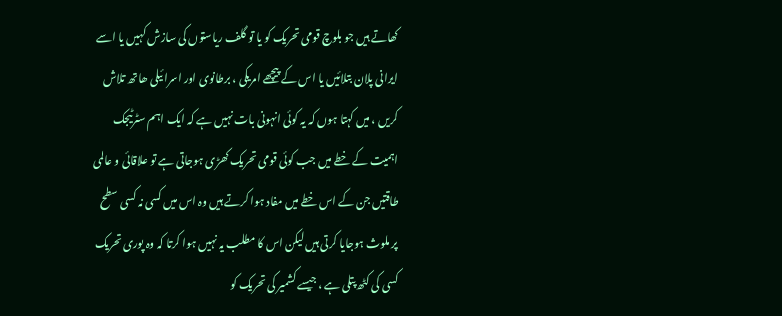کھاتے ہیں جو بلوچ قومی تحریک کو یا تو گلف ریاستوں کی سازش کہیں یا اسے ایرانی پلان بتلائیں یا اس کے پیچھے امریکی ، برطانوی اور اسرائیلی ھاتھ تلاش کریں ، میں کہتا ہوں کہ یہ کوئی انہونی بات نہیں ہے کہ ایک اہم سٹرٹیجک اہمیت کے خطے میں جب کوئی قومی تحریک کھڑی ہوجاتی ہے تو علاقائی و عالمی طاقتیں جن کے اس خطے میں مفاد ہوا کرتے ہیں وہ اس میں کسی نہ کسی سطح پر ملوث ہوجایا کرتی ہیں لیکن اس کا مطلب یہ نہیں ہوا کرتا کہ وہ پوری تحریک کسی کی کٹھ پتلی ہے ، جیسے کشمیر کی تحریک کو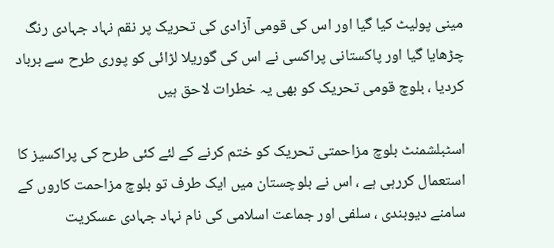مینی پولیٹ کیا گیا اور اس کی قومی آزادی کی تحریک پر نقم نہاد جہادی رنگ چڑھایا گیا اور پاکستانی پراکسی نے اس کی گوریلا لڑائی کو پوری طرح سے برباد کردیا ، بلوچ قومی تحریک کو بھی یہ خطرات لاحق ہیں

اسٹبلشمنٹ بلوچ مزاحمتی تحریک کو ختم کرنے کے لئے کئی طرح کی پراکسیز کا استعمال کررہی ہے ، اس نے بلوچستان میں ایک طرف تو بلوچ مزاحمت کاروں کے سامنے دیوبندی ، سلفی اور جماعت اسلامی کی نام نہاد جہادی عسکریت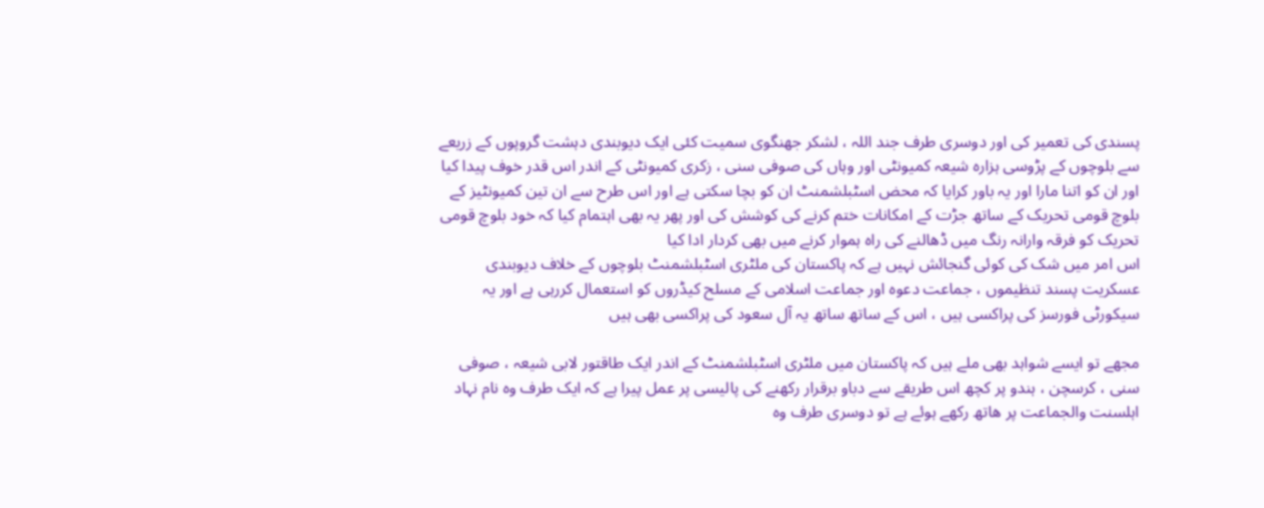پسندی کی تعمیر کی اور دوسری طرف جند اللہ ، لشکر جھنگوی سمیت کئی ایک دیوبندی دہشت گروپوں کے زریعے سے بلوچوں کے پڑوسی ہزارہ شیعہ کمیونٹی اور وہاں کی صوفی سنی ، زکری کمیونٹی کے اندر اس قدر خوف پیدا کیا اور ان کو اتنا مارا اور یہ باور کرایا کہ محض اسٹبلشمنٹ ان کو بچا سکتی ہے اور اس طرح سے ان تین کمیونٹیز کے بلوچ قومی تحریک کے ساتھ جڑت کے امکانات ختم کرنے کی کوشش کی اور پھر یہ بھی اہتمام کیا کہ خود بلوچ قومی تحریک کو فرقہ وارانہ رنگ میں ڈھالنے کی راہ ہموار کرنے میں بھی کردار ادا کیا
اس امر میں شک کی کوئی گنجائش نہیں ہے کہ پاکستان کی ملٹری اسٹبلشمنٹ بلوچوں کے خلاف دیوبندی عسکریت پسند تنظیموں ، جماعت دعوہ اور جماعت اسلامی کے مسلح کیڈروں کو استعمال کررہی ہے اور یہ سیکورٹی فورسز کی پراکسی ہیں ، اس کے ساتھ ساتھ یہ آل سعود کی پراکسی بھی ہیں

مجھے تو ایسے شواہد بھی ملے ہیں کہ پاکستان میں ملٹری اسٹبلشمنٹ کے اندر ایک طاقتور لابی شیعہ ، صوفی سنی ، کرسچن ، ہندو پر کچھ اس طریقے سے دباو برقرار رکھنے کی پالیسی پر عمل پیرا ہے کہ ایک طرف وہ نام نہاد اہلسنت والجماعت پر ھاتھ رکھے ہوئے ہے تو دوسری طرف وہ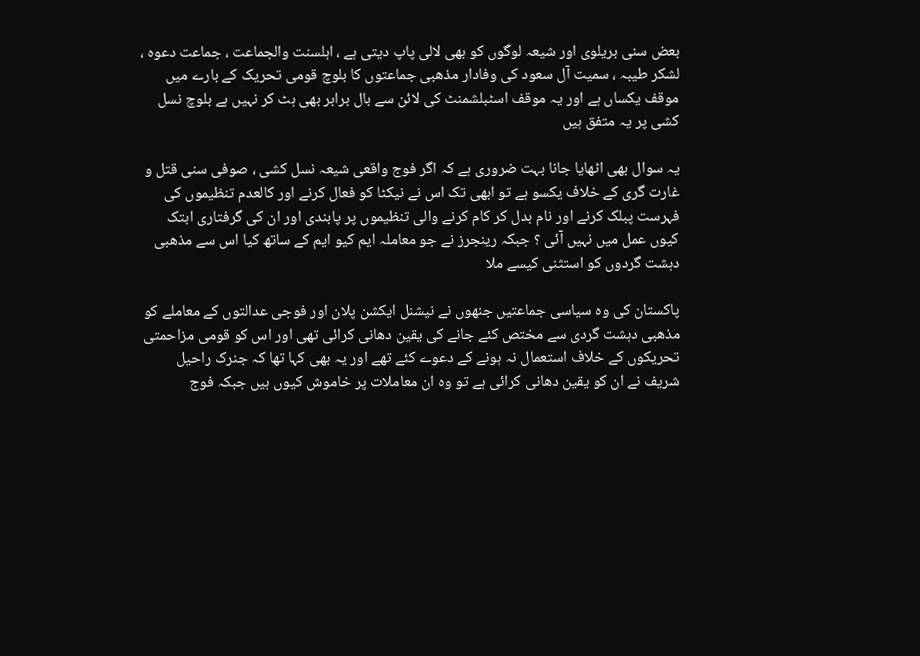بعض سنی بریلوی اور شیعہ لوگوں کو بھی لالی پاپ دیتی ہے ، اہلسنت والجماعت ، جماعت دعوہ ، لشکر طیبہ ، سمیت آل سعود کی وفادار مذھبی جماعتوں کا بلوچ قومی تحریک کے بارے میں موقف یکساں ہے اور یہ موقف اسٹبلشمنٹ کی لائن سے بال برابر بھی ہٹ کر نہیں ہے بلوچ نسل کشی پر یہ متفق ہیں

یہ سوال بھی اٹھایا جانا بہت ضروری ہے کہ اگر فوج واقعی شیعہ نسل کشی ، صوفی سنی قتل و غارت گری کے خلاف یکسو ہے تو ابھی تک اس نے نیکٹا کو فعال کرنے اور کالعدم تنظیموں کی فہرست پبلک کرنے اور نام بدل کر کام کرنے والی تنظیموں پر پابندی اور ان کی گرفتاری ابتک کیوں عمل میں نہیں آئی ؟ جبکہ رینجرز نے جو معاملہ ایم کیو ایم کے ساتھ کیا اس سے مذھبی دہشت گردوں کو استثنی کیسے ملا

پاکستان کی وہ سیاسی جماعتیں جنھوں نے نیشنل ایکشن پلان اور فوجی عدالتوں کے معاملے کو مذھبی دہشت گردی سے مختص کئے جانے کی یقین دھانی کرائی تھی اور اس کو قومی مزاحمتی تحریکوں کے خلاف استعمال نہ ہونے کے دعوے کئے تھے اور یہ بھی کہا تھا کہ جنرک راحیل شریف نے ان کو یقین دھانی کرائی ہے تو وہ ان معاملات پر خاموش کیوں ہیں جبکہ فوج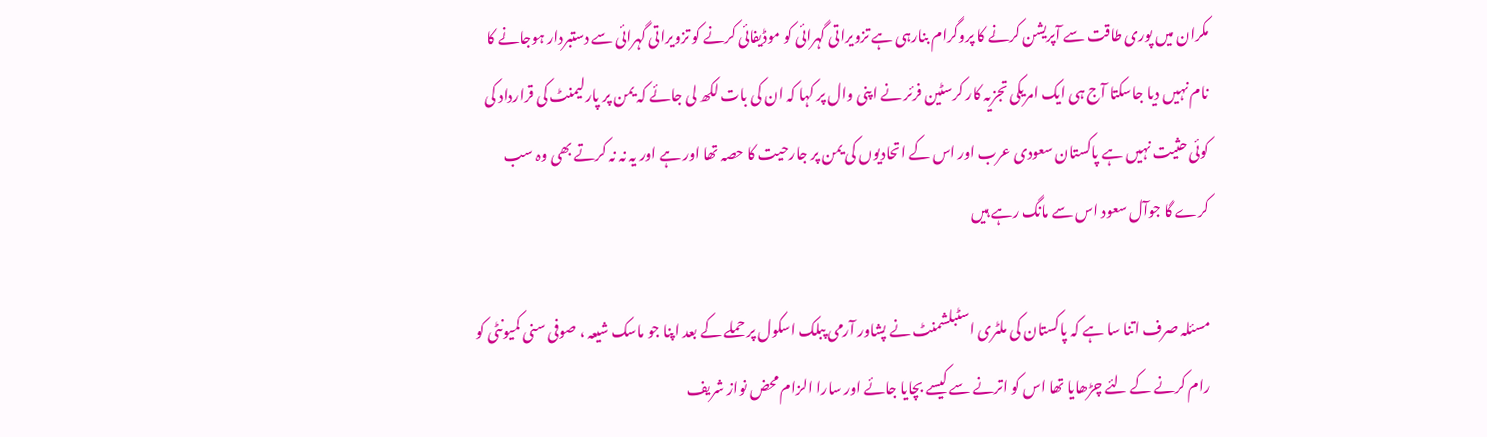مکران میں پوری طاقت سے آپریشن کرنے کا پروگرام بنارہی ہے تزویراتی گہرائی کو موڈیفائی کرنے کو تزویراتی گہرائی سے دستبردار ہوجانے کا نام نہیں دیا جاسکتا آج ہی ایک امریکی تجزیہ کار کرسٹین فرئر نے اپنی وال پر کہا کہ ان کی بات لکھ لی جائے کہ یمن پر پارلیمنٹ کی قرارداد کی کوئی حثیت نہیں ہے پاکستان سعودی عرب اور اس کے اتحادیوں کی یمن پر جارحیت کا حصہ تھا اور ہے اور یہ نہ نہ کرتے بھی وہ سب کرے گا جوآل سعود اس سے مانگ رہے ہیں

مسئلہ صرف اتنا سا ہے کہ پاکستان کی ملٹری اسٹبلشمنٹ نے پشاور آرمی پبلک اسکول پر حملے کے بعد اپنا جو ماسک شیعہ ، صوفی سنی کمیونٹی کو رام کرنے کے لئے چڑھایا تھا اس کو اترنے سے کیسے بچایا جائے اور سارا الزام محض نواز شریف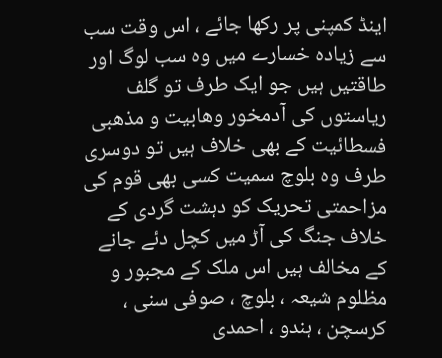اینڈ کمپنی پر رکھا جائے ، اس وقت سب سے زیادہ خسارے میں وہ سب لوگ اور طاقتیں ہیں جو ایک طرف تو گلف ریاستوں کی آدمخور وھابیت و مذھبی فسطائیت کے بھی خلاف ہیں تو دوسری طرف وہ بلوچ سمیت کسی بھی قوم کی مزاحمتی تحریک کو دہشت گردی کے خلاف جنگ کی آڑ میں کچل دئے جانے کے مخالف ہیں اس ملک کے مجبور و مظلوم شیعہ ، بلوچ ، صوفی سنی ، کرسچن ، ہندو ، احمدی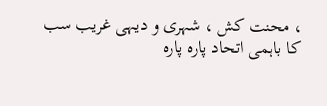، محنت کش ، شہری و دیہی غریب سب کا باہمی اتحاد پارہ پارہ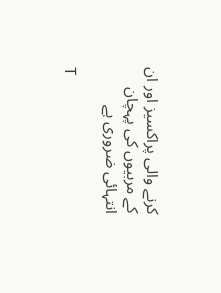کرنے والی پراکسیز اور ان کے مربیوں کی پہچان انتہائی ضروری ہے

T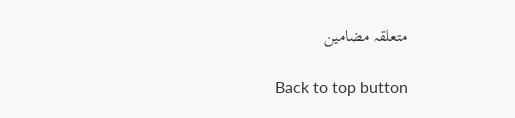متعلقہ مضامین

Back to top button